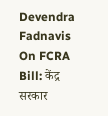Devendra Fadnavis On FCRA Bill: केंद्र सरकार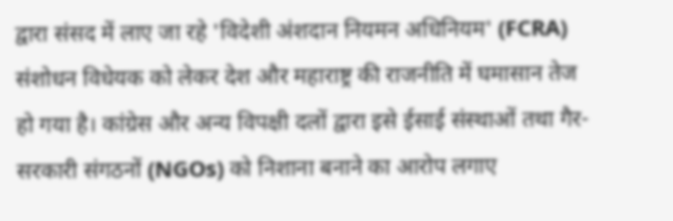द्वारा संसद में लाए जा रहे 'विदेशी अंशदान नियमन अधिनियम' (FCRA) संशोधन विधेयक को लेकर देश और महाराष्ट्र की राजनीति में घमासान तेज हो गया है। कांग्रेस और अन्य विपक्षी दलों द्वारा इसे ईसाई संस्थाओं तथा गैर-सरकारी संगठनों (NGOs) को निशाना बनाने का आरोप लगाए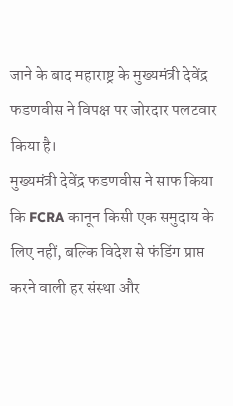जाने के बाद महाराष्ट्र के मुख्यमंत्री देवेंद्र फडणवीस ने विपक्ष पर जोरदार पलटवार किया है।
मुख्यमंत्री देवेंद्र फडणवीस ने साफ किया कि FCRA कानून किसी एक समुदाय के लिए नहीं, बल्कि विदेश से फंडिंग प्राप्त करने वाली हर संस्था और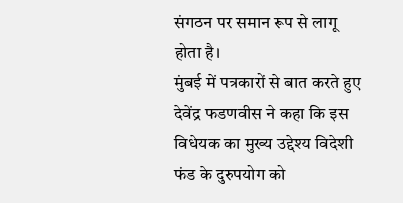संगठन पर समान रूप से लागू होता है।
मुंबई में पत्रकारों से बात करते हुए देवेंद्र फडणवीस ने कहा कि इस विधेयक का मुख्य उद्देश्य विदेशी फंड के दुरुपयोग को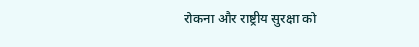रोकना और राष्ट्रीय सुरक्षा को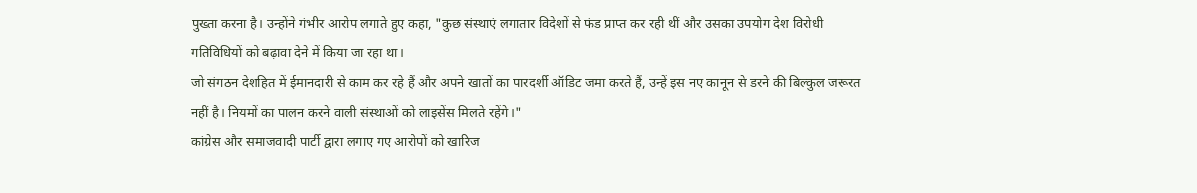पुख्ता करना है। उन्होंने गंभीर आरोप लगाते हुए कहा, "कुछ संस्थाएं लगातार विदेशों से फंड प्राप्त कर रही थीं और उसका उपयोग देश विरोधी गतिविधियों को बढ़ावा देने में किया जा रहा था।
जो संगठन देशहित में ईमानदारी से काम कर रहे हैं और अपने खातों का पारदर्शी ऑडिट जमा करते हैं, उन्हें इस नए कानून से डरने की बिल्कुल जरूरत नहीं है। नियमों का पालन करने वाली संस्थाओं को लाइसेंस मिलते रहेंगे।"
कांग्रेस और समाजवादी पार्टी द्वारा लगाए गए आरोपों को खारिज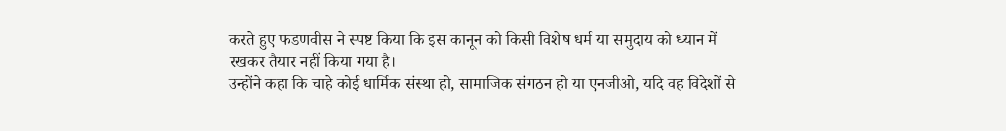करते हुए फडणवीस ने स्पष्ट किया कि इस कानून को किसी विशेष धर्म या समुदाय को ध्यान में रखकर तैयार नहीं किया गया है।
उन्होंने कहा कि चाहे कोई धार्मिक संस्था हो, सामाजिक संगठन हो या एनजीओ, यदि वह विदेशों से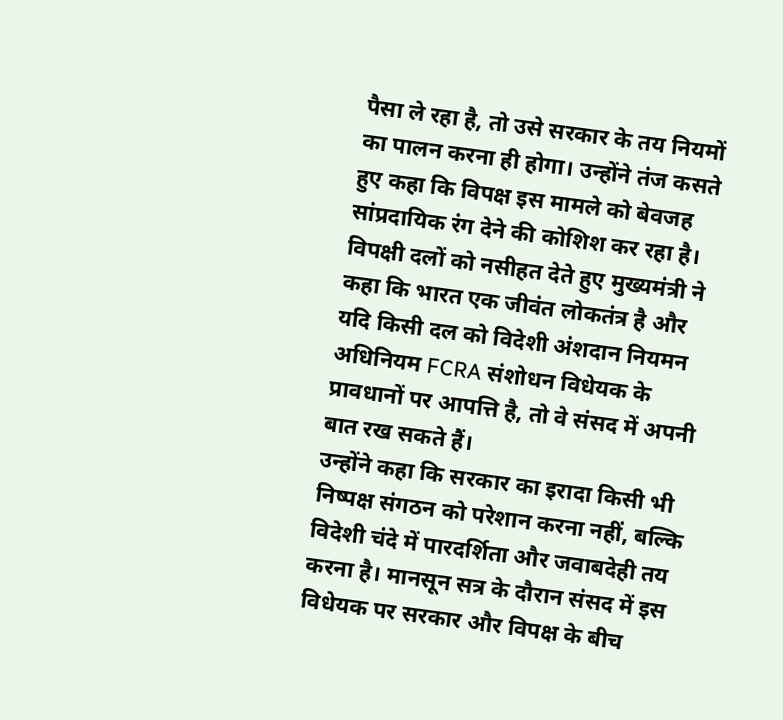पैसा ले रहा है, तो उसे सरकार के तय नियमों का पालन करना ही होगा। उन्होंने तंज कसते हुए कहा कि विपक्ष इस मामले को बेवजह सांप्रदायिक रंग देने की कोशिश कर रहा है।
विपक्षी दलों को नसीहत देते हुए मुख्यमंत्री ने कहा कि भारत एक जीवंत लोकतंत्र है और यदि किसी दल को विदेशी अंशदान नियमन अधिनियम FCRA संशोधन विधेयक के प्रावधानों पर आपत्ति है, तो वे संसद में अपनी बात रख सकते हैं।
उन्होंने कहा कि सरकार का इरादा किसी भी निष्पक्ष संगठन को परेशान करना नहीं, बल्कि विदेशी चंदे में पारदर्शिता और जवाबदेही तय करना है। मानसून सत्र के दौरान संसद में इस विधेयक पर सरकार और विपक्ष के बीच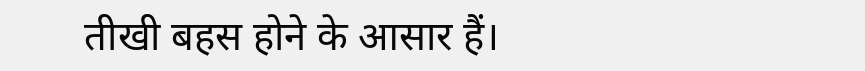तीखी बहस होने के आसार हैं।